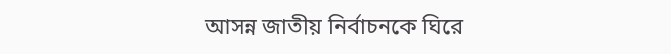আসন্ন জাতীয় নির্বাচনকে ঘিরে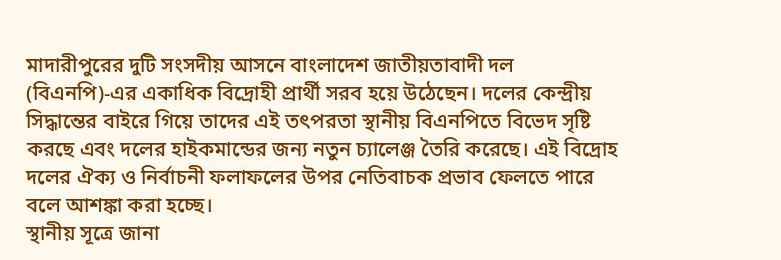মাদারীপুরের দুটি সংসদীয় আসনে বাংলাদেশ জাতীয়তাবাদী দল (বিএনপি)-এর একাধিক বিদ্রোহী প্রার্থী সরব হয়ে উঠেছেন। দলের কেন্দ্রীয় সিদ্ধান্তের বাইরে গিয়ে তাদের এই তৎপরতা স্থানীয় বিএনপিতে বিভেদ সৃষ্টি করছে এবং দলের হাইকমান্ডের জন্য নতুন চ্যালেঞ্জ তৈরি করেছে। এই বিদ্রোহ দলের ঐক্য ও নির্বাচনী ফলাফলের উপর নেতিবাচক প্রভাব ফেলতে পারে বলে আশঙ্কা করা হচ্ছে।
স্থানীয় সূত্রে জানা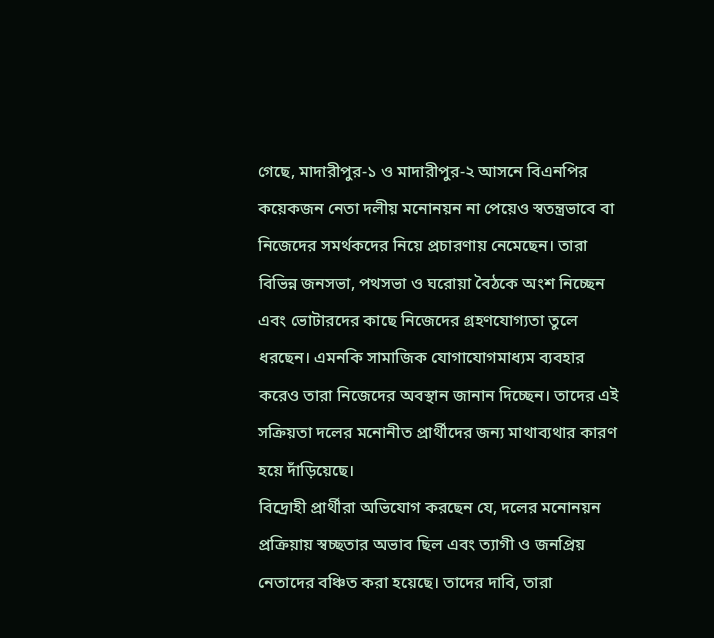গেছে, মাদারীপুর-১ ও মাদারীপুর-২ আসনে বিএনপির কয়েকজন নেতা দলীয় মনোনয়ন না পেয়েও স্বতন্ত্রভাবে বা নিজেদের সমর্থকদের নিয়ে প্রচারণায় নেমেছেন। তারা বিভিন্ন জনসভা, পথসভা ও ঘরোয়া বৈঠকে অংশ নিচ্ছেন এবং ভোটারদের কাছে নিজেদের গ্রহণযোগ্যতা তুলে ধরছেন। এমনকি সামাজিক যোগাযোগমাধ্যম ব্যবহার করেও তারা নিজেদের অবস্থান জানান দিচ্ছেন। তাদের এই সক্রিয়তা দলের মনোনীত প্রার্থীদের জন্য মাথাব্যথার কারণ হয়ে দাঁড়িয়েছে।
বিদ্রোহী প্রার্থীরা অভিযোগ করছেন যে, দলের মনোনয়ন প্রক্রিয়ায় স্বচ্ছতার অভাব ছিল এবং ত্যাগী ও জনপ্রিয় নেতাদের বঞ্চিত করা হয়েছে। তাদের দাবি, তারা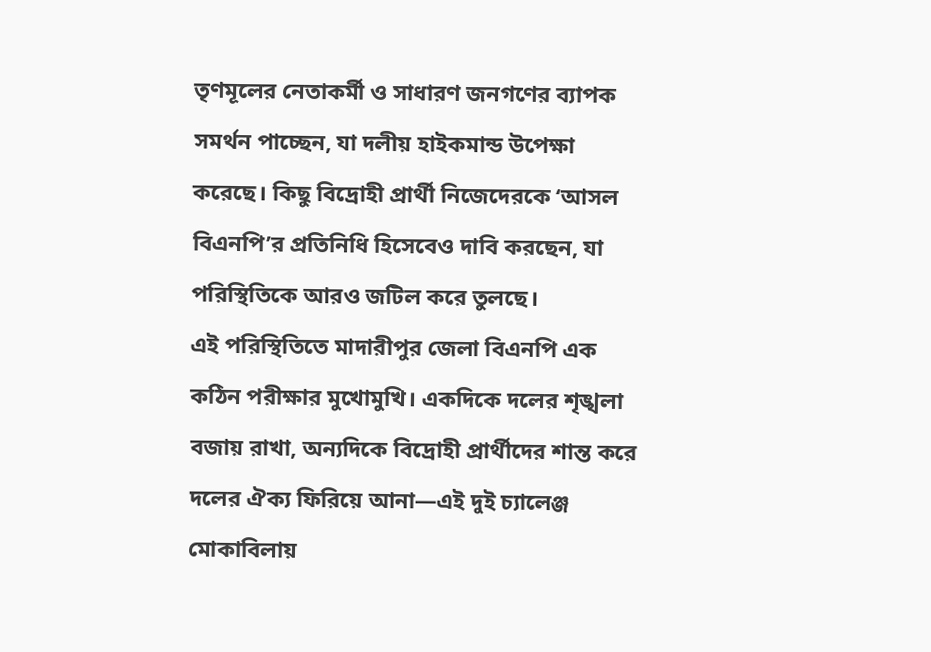তৃণমূলের নেতাকর্মী ও সাধারণ জনগণের ব্যাপক সমর্থন পাচ্ছেন, যা দলীয় হাইকমান্ড উপেক্ষা করেছে। কিছু বিদ্রোহী প্রার্থী নিজেদেরকে ‘আসল বিএনপি’র প্রতিনিধি হিসেবেও দাবি করছেন, যা পরিস্থিতিকে আরও জটিল করে তুলছে।
এই পরিস্থিতিতে মাদারীপুর জেলা বিএনপি এক কঠিন পরীক্ষার মুখোমুখি। একদিকে দলের শৃঙ্খলা বজায় রাখা, অন্যদিকে বিদ্রোহী প্রার্থীদের শান্ত করে দলের ঐক্য ফিরিয়ে আনা—এই দুই চ্যালেঞ্জ মোকাবিলায়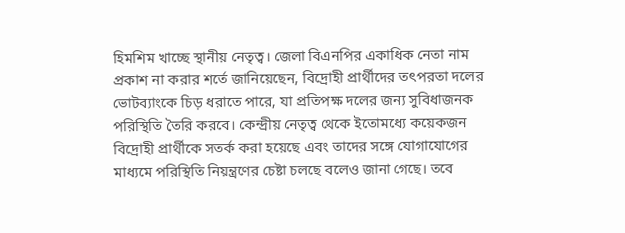হিমশিম খাচ্ছে স্থানীয় নেতৃত্ব। জেলা বিএনপির একাধিক নেতা নাম প্রকাশ না করার শর্তে জানিয়েছেন, বিদ্রোহী প্রার্থীদের তৎপরতা দলের ভোটব্যাংকে চিড় ধরাতে পারে, যা প্রতিপক্ষ দলের জন্য সুবিধাজনক পরিস্থিতি তৈরি করবে। কেন্দ্রীয় নেতৃত্ব থেকে ইতোমধ্যে কয়েকজন বিদ্রোহী প্রার্থীকে সতর্ক করা হয়েছে এবং তাদের সঙ্গে যোগাযোগের মাধ্যমে পরিস্থিতি নিয়ন্ত্রণের চেষ্টা চলছে বলেও জানা গেছে। তবে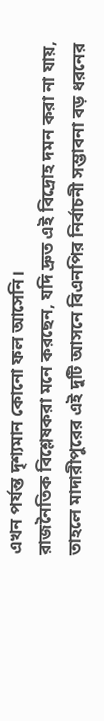এখন পর্যন্ত দৃশ্যমান কোনো ফল আসেনি।
রাজনৈতিক বিশ্লেষকরা মনে করছেন, যদি দ্রুত এই বিদ্রোহ দমন করা না যায়, তাহলে মাদারীপুরের এই দুটি আসনে বিএনপির নির্বাচনী সম্ভাবনা বড় ধরনের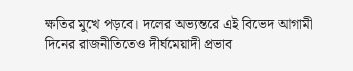ক্ষতির মুখে পড়বে। দলের অভ্যন্তরে এই বিভেদ আগামী দিনের রাজনীতিতেও দীর্ঘমেয়াদী প্রভাব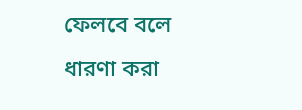ফেলবে বলে ধারণা করা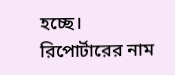হচ্ছে।
রিপোর্টারের নাম